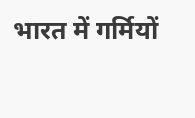भारत में गर्मियों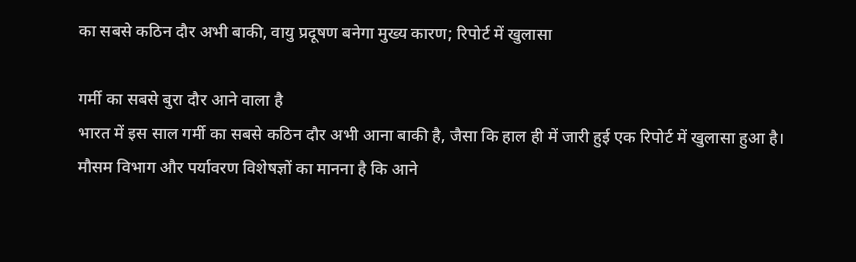का सबसे कठिन दौर अभी बाकी, वायु प्रदूषण बनेगा मुख्य कारण; रिपोर्ट में खुलासा

गर्मी का सबसे बुरा दौर आने वाला है
भारत में इस साल गर्मी का सबसे कठिन दौर अभी आना बाकी है, जैसा कि हाल ही में जारी हुई एक रिपोर्ट में खुलासा हुआ है। मौसम विभाग और पर्यावरण विशेषज्ञों का मानना है कि आने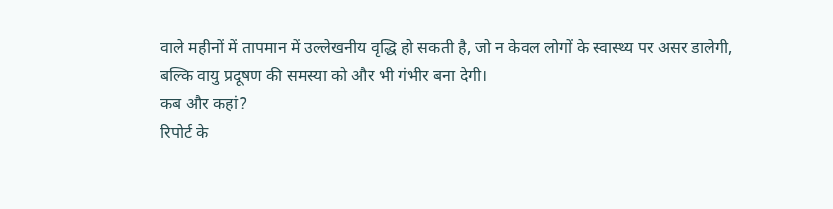वाले महीनों में तापमान में उल्लेखनीय वृद्धि हो सकती है, जो न केवल लोगों के स्वास्थ्य पर असर डालेगी, बल्कि वायु प्रदूषण की समस्या को और भी गंभीर बना देगी।
कब और कहां?
रिपोर्ट के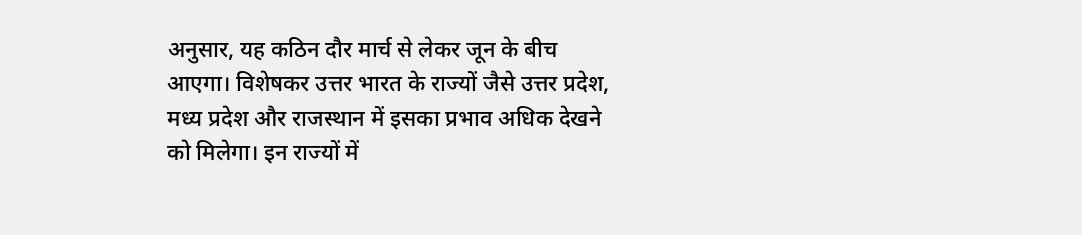अनुसार, यह कठिन दौर मार्च से लेकर जून के बीच आएगा। विशेषकर उत्तर भारत के राज्यों जैसे उत्तर प्रदेश, मध्य प्रदेश और राजस्थान में इसका प्रभाव अधिक देखने को मिलेगा। इन राज्यों में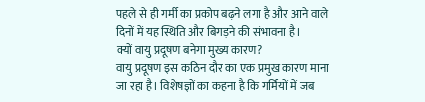पहले से ही गर्मी का प्रकोप बढ़ने लगा है और आने वाले दिनों में यह स्थिति और बिगड़ने की संभावना है।
क्यों वायु प्रदूषण बनेगा मुख्य कारण?
वायु प्रदूषण इस कठिन दौर का एक प्रमुख कारण माना जा रहा है। विशेषज्ञों का कहना है कि गर्मियों में जब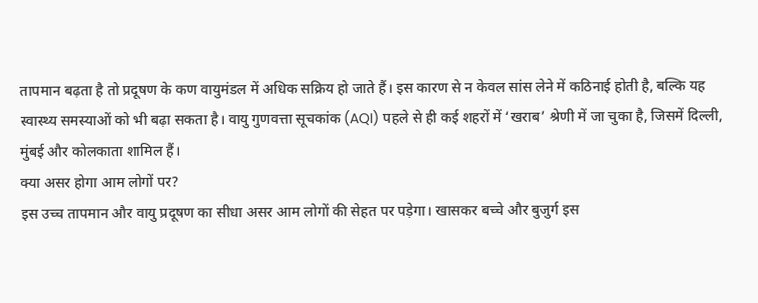तापमान बढ़ता है तो प्रदूषण के कण वायुमंडल में अधिक सक्रिय हो जाते हैं। इस कारण से न केवल सांस लेने में कठिनाई होती है, बल्कि यह स्वास्थ्य समस्याओं को भी बढ़ा सकता है। वायु गुणवत्ता सूचकांक (AQI) पहले से ही कई शहरों में ‘खराब’ श्रेणी में जा चुका है, जिसमें दिल्ली, मुंबई और कोलकाता शामिल हैं।
क्या असर होगा आम लोगों पर?
इस उच्च तापमान और वायु प्रदूषण का सीधा असर आम लोगों की सेहत पर पड़ेगा। खासकर बच्चे और बुजुर्ग इस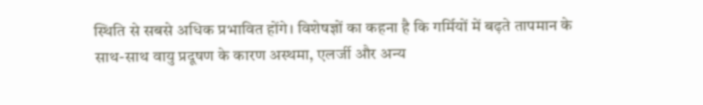स्थिति से सबसे अधिक प्रभावित होंगे। विशेषज्ञों का कहना है कि गर्मियों में बढ़ते तापमान के साथ-साथ वायु प्रदूषण के कारण अस्थमा, एलर्जी और अन्य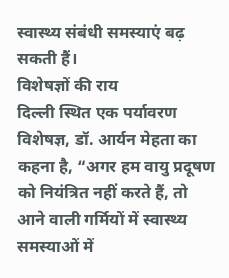स्वास्थ्य संबंधी समस्याएं बढ़ सकती हैं।
विशेषज्ञों की राय
दिल्ली स्थित एक पर्यावरण विशेषज्ञ, डॉ. आर्यन मेहता का कहना है, “अगर हम वायु प्रदूषण को नियंत्रित नहीं करते हैं, तो आने वाली गर्मियों में स्वास्थ्य समस्याओं में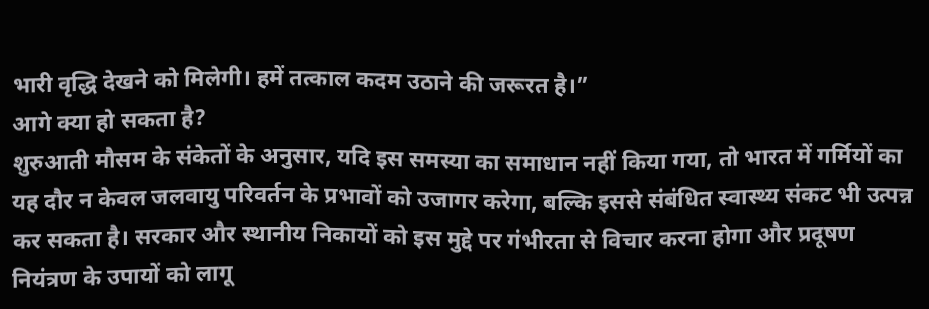भारी वृद्धि देखने को मिलेगी। हमें तत्काल कदम उठाने की जरूरत है।”
आगे क्या हो सकता है?
शुरुआती मौसम के संकेतों के अनुसार, यदि इस समस्या का समाधान नहीं किया गया, तो भारत में गर्मियों का यह दौर न केवल जलवायु परिवर्तन के प्रभावों को उजागर करेगा, बल्कि इससे संबंधित स्वास्थ्य संकट भी उत्पन्न कर सकता है। सरकार और स्थानीय निकायों को इस मुद्दे पर गंभीरता से विचार करना होगा और प्रदूषण नियंत्रण के उपायों को लागू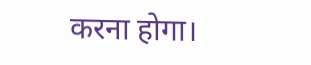करना होगा।